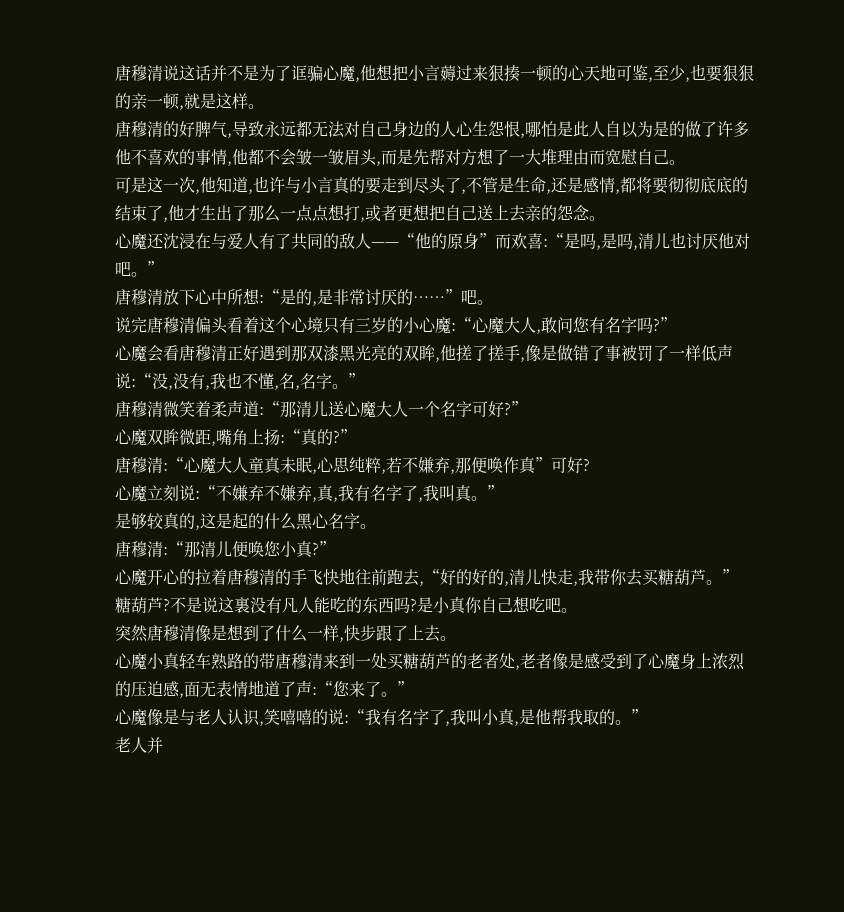唐穆清说这话并不是为了诓骗心魔,他想把小言薅过来狠揍一顿的心天地可鉴,至少,也要狠狠的亲一顿,就是这样。
唐穆清的好脾气,导致永远都无法对自己身边的人心生怨恨,哪怕是此人自以为是的做了许多他不喜欢的事情,他都不会皱一皱眉头,而是先帮对方想了一大堆理由而宽慰自己。
可是这一次,他知道,也许与小言真的要走到尽头了,不管是生命,还是感情,都将要彻彻底底的结束了,他才生出了那么一点点想打,或者更想把自己送上去亲的怨念。
心魔还沈浸在与爱人有了共同的敌人——“他的原身”而欢喜:“是吗,是吗,清儿也讨厌他对吧。”
唐穆清放下心中所想:“是的,是非常讨厌的……”吧。
说完唐穆清偏头看着这个心境只有三岁的小心魔:“心魔大人,敢问您有名字吗?”
心魔会看唐穆清正好遇到那双漆黑光亮的双眸,他搓了搓手,像是做错了事被罚了一样低声说:“没,没有,我也不懂,名,名字。”
唐穆清微笑着柔声道:“那清儿送心魔大人一个名字可好?”
心魔双眸微距,嘴角上扬:“真的?”
唐穆清:“心魔大人童真未眠,心思纯粹,若不嫌弃,那便唤作真”可好?
心魔立刻说:“不嫌弃不嫌弃,真,我有名字了,我叫真。”
是够较真的,这是起的什么黑心名字。
唐穆清:“那清儿便唤您小真?”
心魔开心的拉着唐穆清的手飞快地往前跑去,“好的好的,清儿快走,我带你去买糖葫芦。”
糖葫芦?不是说这裏没有凡人能吃的东西吗?是小真你自己想吃吧。
突然唐穆清像是想到了什么一样,快步跟了上去。
心魔小真轻车熟路的带唐穆清来到一处买糖葫芦的老者处,老者像是感受到了心魔身上浓烈的压迫感,面无表情地道了声:“您来了。”
心魔像是与老人认识,笑嘻嘻的说:“我有名字了,我叫小真,是他帮我取的。”
老人并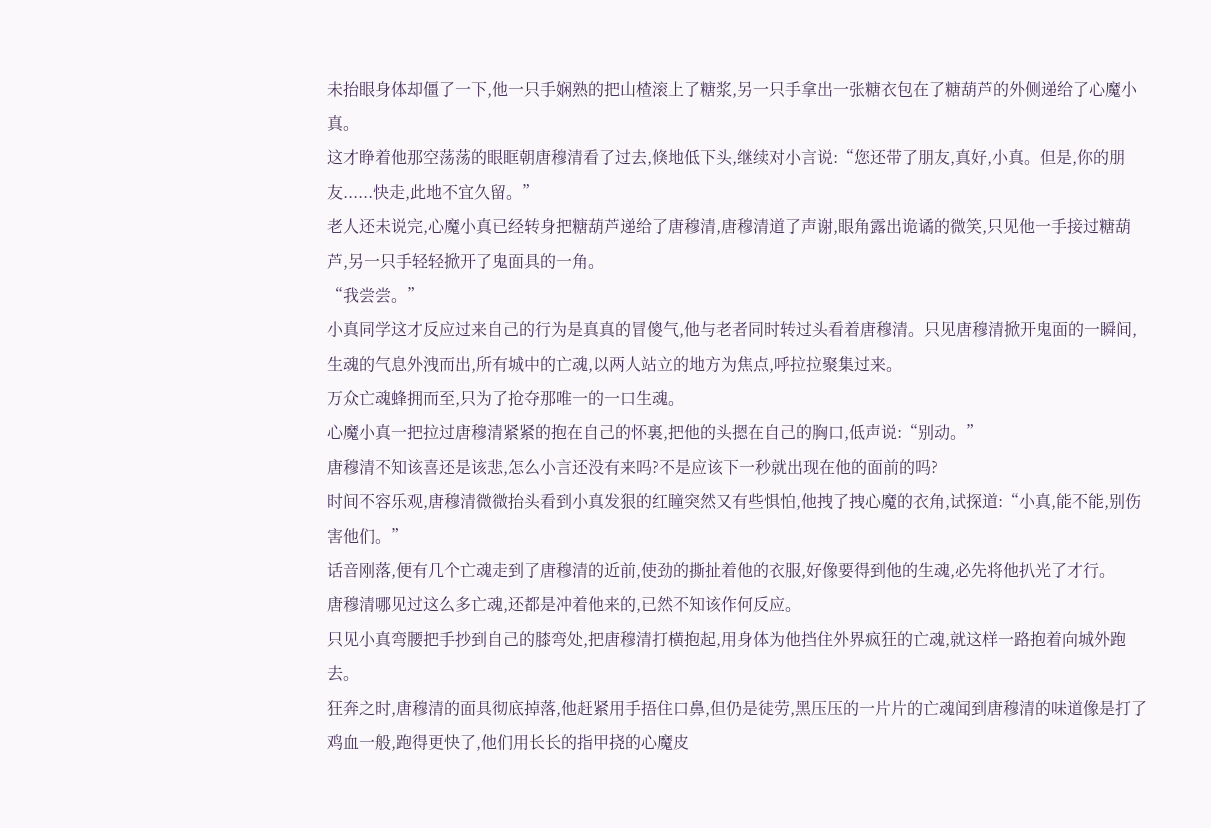未抬眼身体却僵了一下,他一只手娴熟的把山楂滚上了糖浆,另一只手拿出一张糖衣包在了糖葫芦的外侧递给了心魔小真。
这才睁着他那空荡荡的眼眶朝唐穆清看了过去,倏地低下头,继续对小言说:“您还带了朋友,真好,小真。但是,你的朋友......快走,此地不宜久留。”
老人还未说完,心魔小真已经转身把糖葫芦递给了唐穆清,唐穆清道了声谢,眼角露出诡谲的微笑,只见他一手接过糖葫芦,另一只手轻轻掀开了鬼面具的一角。
“我尝尝。”
小真同学这才反应过来自己的行为是真真的冒傻气,他与老者同时转过头看着唐穆清。只见唐穆清掀开鬼面的一瞬间,生魂的气息外洩而出,所有城中的亡魂,以两人站立的地方为焦点,呼拉拉聚集过来。
万众亡魂蜂拥而至,只为了抢夺那唯一的一口生魂。
心魔小真一把拉过唐穆清紧紧的抱在自己的怀裏,把他的头摁在自己的胸口,低声说:“别动。”
唐穆清不知该喜还是该悲,怎么小言还没有来吗?不是应该下一秒就出现在他的面前的吗?
时间不容乐观,唐穆清微微抬头看到小真发狠的红瞳突然又有些惧怕,他拽了拽心魔的衣角,试探道:“小真,能不能,别伤害他们。”
话音刚落,便有几个亡魂走到了唐穆清的近前,使劲的撕扯着他的衣服,好像要得到他的生魂,必先将他扒光了才行。
唐穆清哪见过这么多亡魂,还都是冲着他来的,已然不知该作何反应。
只见小真弯腰把手抄到自己的膝弯处,把唐穆清打横抱起,用身体为他挡住外界疯狂的亡魂,就这样一路抱着向城外跑去。
狂奔之时,唐穆清的面具彻底掉落,他赶紧用手捂住口鼻,但仍是徒劳,黑压压的一片片的亡魂闻到唐穆清的味道像是打了鸡血一般,跑得更快了,他们用长长的指甲挠的心魔皮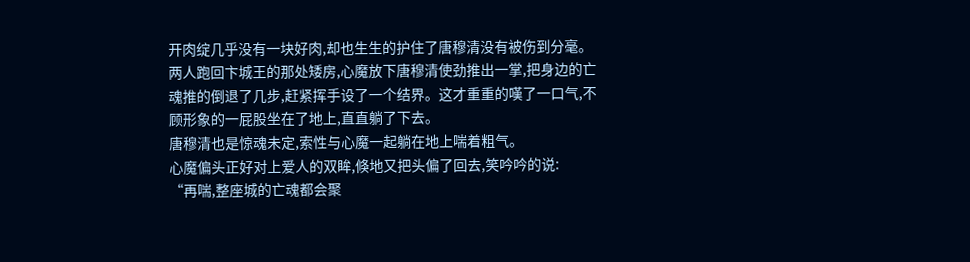开肉绽几乎没有一块好肉,却也生生的护住了唐穆清没有被伤到分毫。
两人跑回卞城王的那处矮房,心魔放下唐穆清使劲推出一掌,把身边的亡魂推的倒退了几步,赶紧挥手设了一个结界。这才重重的嘆了一口气,不顾形象的一屁股坐在了地上,直直躺了下去。
唐穆清也是惊魂未定,索性与心魔一起躺在地上喘着粗气。
心魔偏头正好对上爱人的双眸,倏地又把头偏了回去,笑吟吟的说:
“再喘,整座城的亡魂都会聚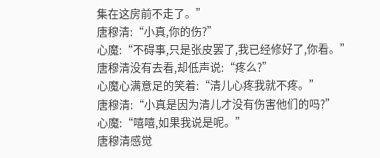集在这房前不走了。”
唐穆清:“小真,你的伤?”
心魔:“不碍事,只是张皮罢了,我已经修好了,你看。”
唐穆清没有去看,却低声说:“疼么?”
心魔心满意足的笑着:“清儿心疼我就不疼。”
唐穆清:“小真是因为清儿才没有伤害他们的吗?”
心魔:“嘻嘻,如果我说是呢。”
唐穆清感觉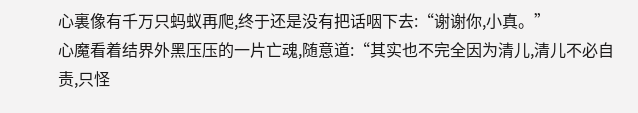心裏像有千万只蚂蚁再爬,终于还是没有把话咽下去:“谢谢你,小真。”
心魔看着结界外黑压压的一片亡魂,随意道:“其实也不完全因为清儿,清儿不必自责,只怪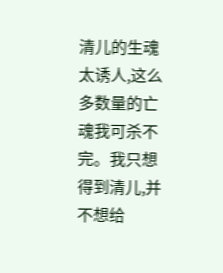清儿的生魂太诱人,这么多数量的亡魂我可杀不完。我只想得到清儿,并不想给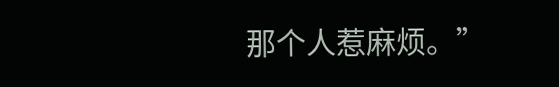那个人惹麻烦。”